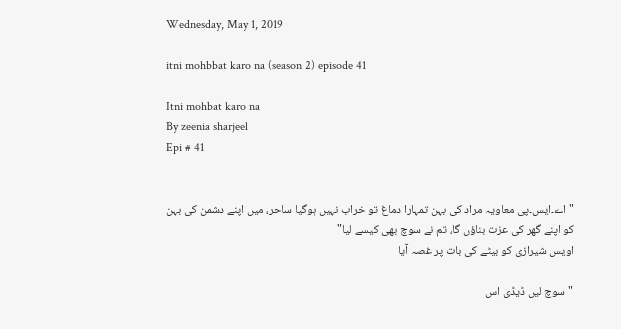Wednesday, May 1, 2019

itni mohbbat karo na (season 2) episode 41

Itni mohbat karo na
By zeenia sharjeel
Epi # 41


"اے۔ایس۔پی معاویہ مراد کی بہن تمہارا دماغ تو خراب نہیں ہوگیا ساحر، میں اپنے دشمن کی بہن کو اپنے گھر کی عزت بناؤں گا، تم نے سوچ بھی کیسے لیا"
اویس شیرازی کو بیٹے کی بات پر غصہ آیا

"سوچ لیں ڈیڈی اس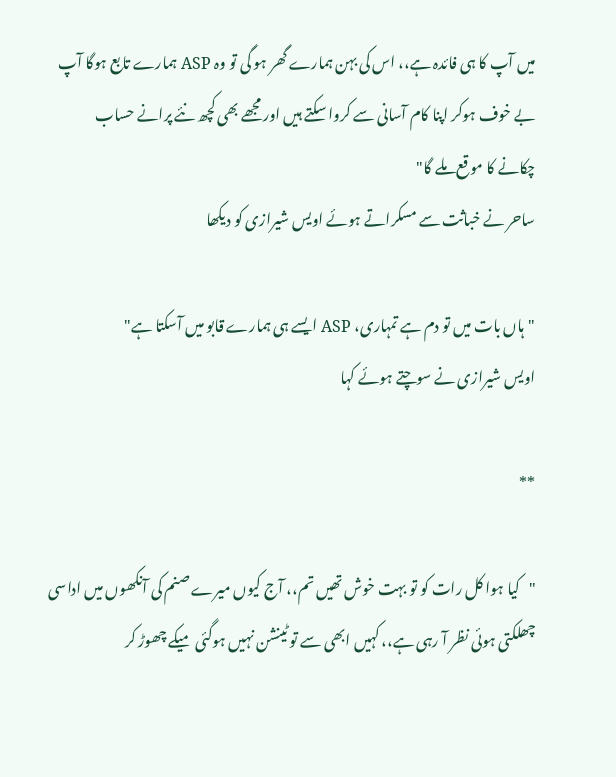میں آپ کا ہی فائدہ ہے،، اس کی بہن ہمارے گھر ہو گی تو وہ ASP ہمارے تابع ہوگا آپ بے خوف ہوکر اپنا کام آسانی سے کروا سکتے ہیں اور مجھے بھی کچھ نئے پرانے حساب چکانے کا موقع ملے گا"
ساحر نے خباثت سے مسکراتے ہوئے اویس شیرازی کو دیکھا

"ہاں بات میں تو دم ہے تمہاری، ASP ایسے ہی ہمارے قابو میں آسکتا ہے"
اویس شیرازی نے سوچتے ہوئے کہا

**

"کیا ہوا کل رات کو تو بہت خوش تھیں تم،، آج کیوں میرے صنم کی آنکھوں میں اداسی چھلکتی ہوئی نظر آ رہی ہے،، کہیں ابھی سے تو ٹینشن نہیں ہوگئی میکے چھوڑ کر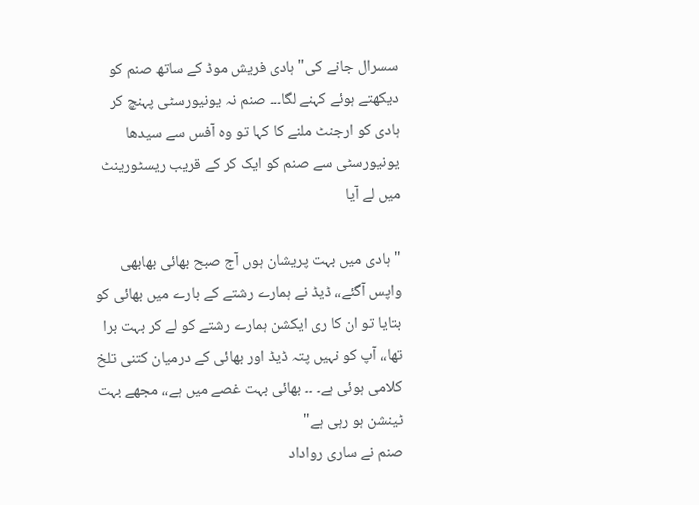سسرال جانے کی" ہادی فریش موڈ کے ساتھ صنم کو دیکھتے ہوئے کہنے لگا۔۔۔ صنم نہ یونیورسٹی پہنچ کر ہادی کو ارجنٹ ملنے کا کہا تو وہ آفس سے سیدھا یونیورسٹی سے صنم کو ایک کر کے قریب ریسٹورینٹ میں لے آیا

"ہادی میں بہت پریشان ہوں آج صبح بھائی بھابھی واپس آگئے،، ڈیڈ نے ہمارے رشتے کے بارے میں بھائی کو بتایا تو ان کا ری ایکشن ہمارے رشتے کو لے کر بہت برا تھا،، آپ کو نہیں پتہ ڈیڈ اور بھائی کے درمیان کتنی تلخ کلامی ہوئی ہے۔ ۔۔ بھائی بہت غصے میں ہے،، مجھے بہت ٹینشن ہو رہی ہے"
صنم نے ساری رواداد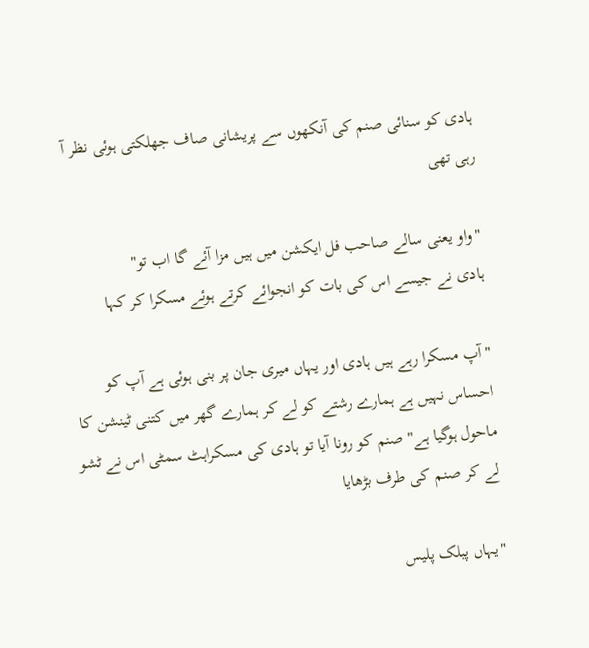ہادی کو سنائی صنم کی آنکھوں سے پریشانی صاف جھلکتی ہوئی نظر آ رہی تھی

"واو یعنی سالے صاحب فل ایکشن میں ہیں مزا آئے گا اب تو"
ہادی نے جیسے اس کی بات کو انجوائے کرتے ہوئے مسکرا کر کہا

"آپ مسکرا رہے ہیں ہادی اور یہاں میری جان پر بنی ہوئی ہے آپ کو احساس نہیں ہے ہمارے رشتے کو لے کر ہمارے گھر میں کتنی ٹینشن کا ماحول ہوگیا ہے" صنم کو رونا آیا تو ہادی کی مسکراہٹ سمٹی اس نے ٹشو لے کر صنم کی طرف بڑھایا

"یہاں پبلک پلیس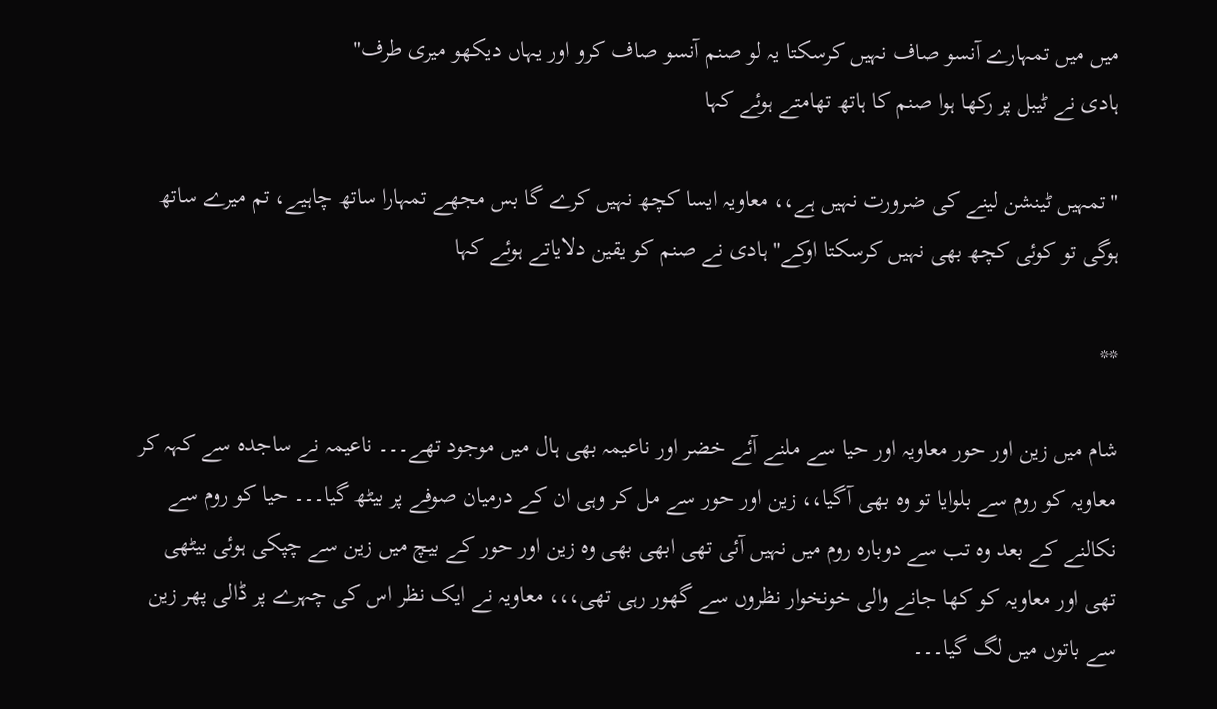میں میں تمہارے آنسو صاف نہیں کرسکتا یہ لو صنم آنسو صاف کرو اور یہاں دیکھو میری طرف"
ہادی نے ٹیبل پر رکھا ہوا صنم کا ہاتھ تھامتے ہوئے کہا

"تمہیں ٹینشن لینے کی ضرورت نہیں ہے،، معاویہ ایسا کچھ نہیں کرے گا بس مجھے تمہارا ساتھ چاہیے، تم میرے ساتھ ہوگی تو کوئی کچھ بھی نہیں کرسکتا اوکے" ہادی نے صنم کو یقین دلایاتے ہوئے کہا

**

شام میں زین اور حور معاویہ اور حیا سے ملنے آئے خضر اور ناعیمہ بھی ہال میں موجود تھے۔۔۔ ناعیمہ نے ساجدہ سے کہہ کر معاویہ کو روم سے بلوایا تو وہ بھی آگیا،، زین اور حور سے مل کر وہی ان کے درمیان صوفے پر بیٹھ گیا۔۔۔ حیا کو روم سے نکالنے کے بعد وہ تب سے دوبارہ روم میں نہیں آئی تھی ابھی بھی وہ زین اور حور کے بیچ میں زین سے چپکی ہوئی بیٹھی تھی اور معاویہ کو کھا جانے والی خونخوار نظروں سے گھور رہی تھی،،، معاویہ نے ایک نظر اس کی چہرے پر ڈالی پھر زین سے باتوں میں لگ گیا۔۔۔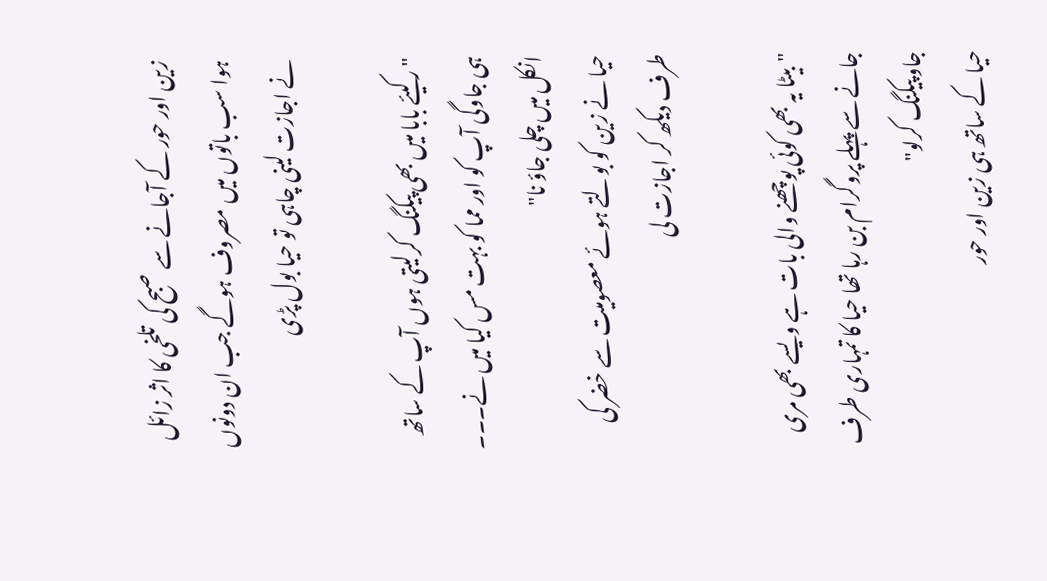زین اور حور کے آجانے سے صبح کی تلخی کا اثر زائل ہوا سب باتوں میں مصروف ہوگے جب ان دونوں نے اجازت لینی چاہی تو حیا بول پڑی

"رکیئے بابا میں بھی پیکنگ کرلیتی ہوں آپ کے ساتھ ہی جاوگی آپ کو اور مما کو بہت مس کیا میں نے۔۔۔ انکل میں چلی جاؤ نا"
حیا نے زین کو بولتے ہوئے معصومیت سے خضر کی طرف دیکھ کر اجازت لی

"بیٹا یہ بھی کوئی پوچھنے والی بات ہے ویسے بھی مری جانے سے پہلے پروگرام بن رہا تھا حیا کا تمہاری طرف جاو پیکنگ کرلو"
حیا کے ساتھ ہی زین اور حور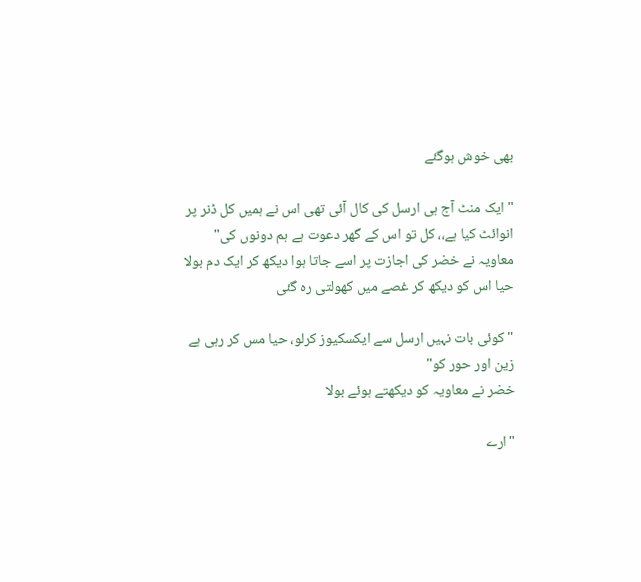بھی خوش ہوگئے

"ایک منٹ آج ہی ارسل کی کال آئی تھی اس نے ہمیں کل ڈنر پر انوائٹ کیا ہے،، کل تو اس کے گھر دعوت ہے ہم دونوں کی"
معاویہ نے خضر کی اجازت پر اسے جاتا ہوا دیکھ کر ایک دم بولا حیا اس کو دیکھ کر غصے میں کھولتی رہ گئی

"کوئی بات نہیں ارسل سے ایکسکیوز کرلو، حیا مس کر رہی ہے زین اور حور کو"
خضر نے معاویہ کو دیکھتے ہوئے بولا

"ارے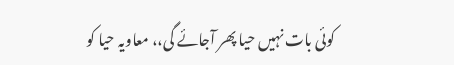کوئی بات نہیں حیا پھر آجائے گی،، معاویہ حیا کو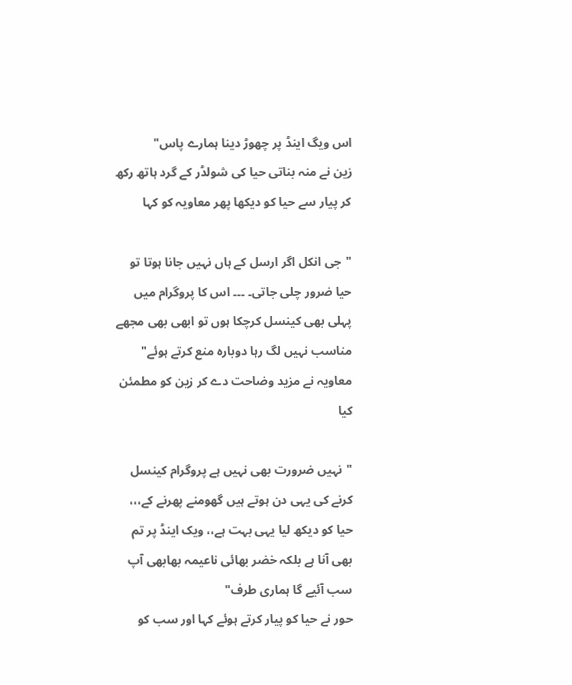اس ویگ اینڈ پر چھوڑ دینا ہمارے پاس"
زین نے منہ بناتی حیا کی شولڈر کے گرد ہاتھ رکھ کر پیار سے حیا کو دیکھا پھر معاویہ کو کہا

"جی انکل اگر ارسل کے ہاں نہیں جانا ہوتا تو حیا ضرور چلی جاتی۔ ۔۔۔ اس کا پروگرام میں پہلی بھی کینسل کرچکا ہوں تو ابھی بھی مجھے مناسب نہیں لگ رہا دوبارہ منع کرتے ہوئے"
معاویہ نے مزید وضاحت دے کر زین کو مطمئن کیا

"نہیں ضرورت بھی نہیں ہے پروگرام کینسل کرنے کی یہی دن ہوتے ہیں گھومنے پھرنے کے،،، حیا کو دیکھ لیا یہی بہت ہے،، ویک اینڈ پر تم بھی آنا ہے بلکہ خضر بھائی ناعیمہ بھابھی آپ سب آئیے گا ہماری طرف"
حور نے حیا کو پیار کرتے ہوئے کہا اور سب کو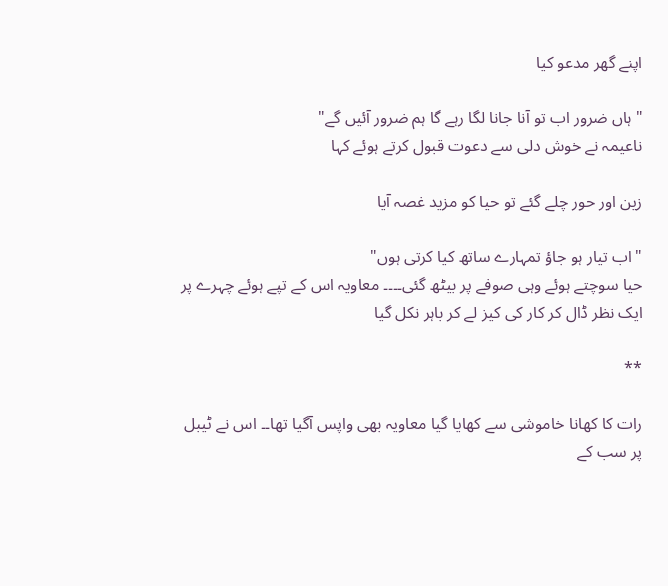اپنے گھر مدعو کیا

"ہاں ضرور اب تو آنا جانا لگا رہے گا ہم ضرور آئیں گے"
ناعیمہ نے خوش دلی سے دعوت قبول کرتے ہوئے کہا

زین اور حور چلے گئے تو حیا کو مزید غصہ آیا

"اب تیار ہو جاؤ تمہارے ساتھ کیا کرتی ہوں"
حیا سوچتے ہوئے وہی صوفے پر بیٹھ گئی۔۔۔۔ معاویہ اس کے تپے ہوئے چہرے پر ایک نظر ڈال کر کار کی کیز لے کر باہر نکل گیا

**

رات کا کھانا خاموشی سے کھایا گیا معاویہ بھی واپس آگیا تھا۔۔ اس نے ٹیبل پر سب کے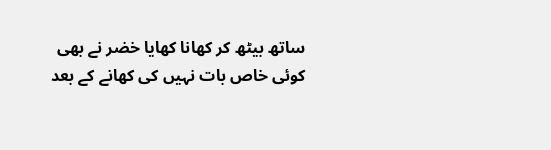ساتھ بیٹھ کر کھانا کھایا خضر نے بھی کوئی خاص بات نہیں کی کھانے کے بعد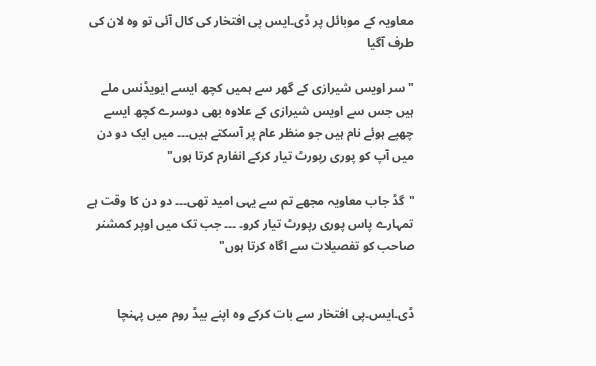معاویہ کے موبائل پر ڈی۔ایس پی افتخار کی کال آئی تو وہ لان کی طرف آگیا

"سر اویس شیرازی کے گھر سے ہمیں کچھ ایسے ایویڈنس ملے ہیں جس سے اویس شیرازی کے علاوہ بھی دوسرے کچھ ایسے چھپے ہوئے نام ہیں جو منظر عام پر آسکتے ہیں۔۔۔ میں ایک دو دن میں آپ کو پوری رپورٹ تیار کرکے انفارم کرتا ہوں"

"گڈ جاب معاویہ مجھے تم سے یہی امید تھی۔۔۔ دو دن کا وقت ہے تمہارے پاس پوری رپورٹ تیار کرو۔ ۔۔۔ جب تک میں اوپر کمشنر صاحب کو تفصیلات سے اگاہ کرتا ہوں"


ڈی۔ایس۔پی افتخار سے بات کرکے وہ اپنے بیڈ روم میں پہنچا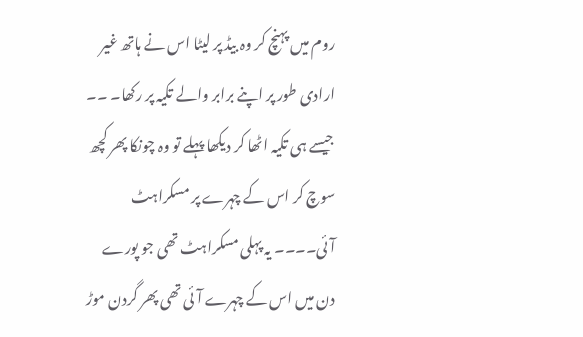روم میں پہنچ کر وہ بیڈ پر لیٹا اس نے ہاتھ غیر ارادی طور پر اپنے برابر والے تکیہ پر رکھا۔ ۔۔  جیسے ہی تکیہ اٹھا کر دیکھا پہلے تو وہ چونکا پھر کچھ سوچ کر اس کے چہرے پر مسکراہٹ آئی۔۔۔۔ یہ پہلی مسکراہٹ تھی جو پورے دن میں اس کے چہرے آئی تھی پھر گردن موڑ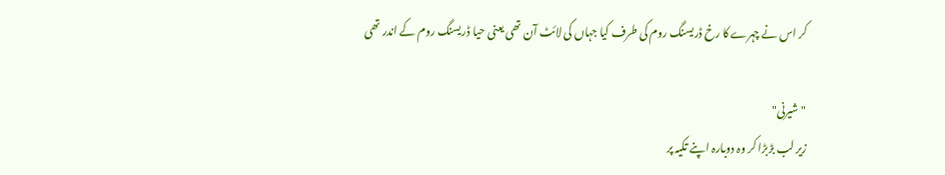کر اس نے چہرے کا رخ ڈریسنگ روم کی طرف کیا جہاں کی لائٹ آن تھی یعنی حیا ڈریسنگ روم کے اندر تھی

"شیرنی"
زیر لب بڑبڑا کر وہ دوبارہ اپنے تکیہ پر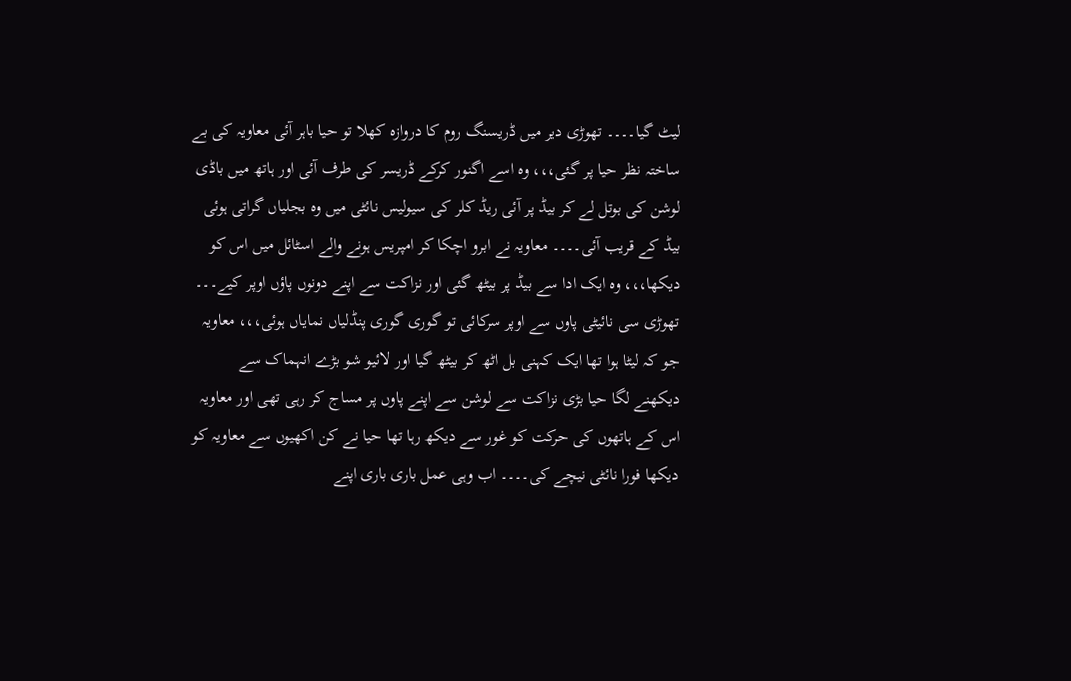لیٹ گیا۔۔۔۔ تھوڑی دیر میں ڈریسنگ روم کا دروازہ کھلا تو حیا باہر آئی معاویہ کی بے ساختہ نظر حیا پر گئی،،، وہ اسے اگنور کرکے ڈریسر کی طرف آئی اور ہاتھ میں باڈی لوشن کی بوتل لے کر بیڈ پر آئی ریڈ کلر کی سیولیس نائٹی میں وہ بجلیاں گراتی ہوئی بیڈ کے قریب آئی۔۔۔۔ معاویہ نے ابرو اچکا کر امپریس ہونے والے اسٹائل میں اس کو دیکھا،،، وہ ایک ادا سے بیڈ پر بیٹھ گئی اور نزاکت سے اپنے دونوں پاؤں اوپر کیے۔۔۔ تھوڑی سی نائیٹی پاوں سے اوپر سرکائی تو گوری گوری پنڈلیاں نمایاں ہوئی،،، معاویہ جو کہ لیٹا ہوا تھا ایک کہنی بل اٹھ کر بیٹھ گیا اور لائیو شو بڑے انہماک سے دیکھنے لگا حیا بڑی نزاکت سے لوشن سے اپنے پاوں پر مساج کر رہی تھی اور معاویہ اس کے ہاتھوں کی حرکت کو غور سے دیکھ رہا تھا حیا نے کن اکھیوں سے معاویہ کو دیکھا فورا نائٹی نیچے کی۔۔۔۔ اب وہی عمل باری باری اپنے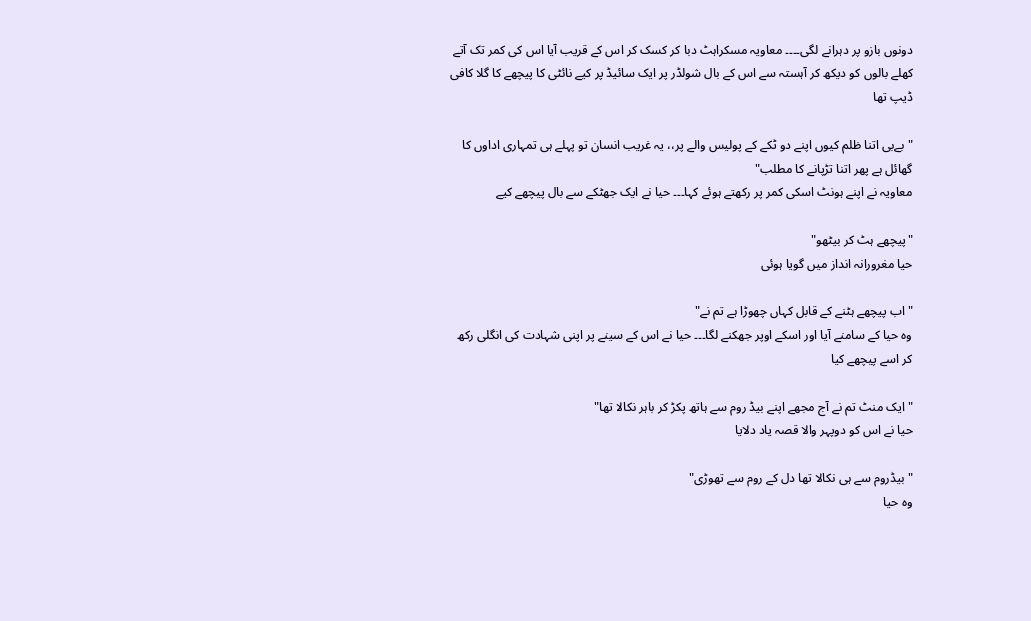دونوں بازو پر دہرانے لگی۔۔۔۔ معاویہ مسکراہٹ دبا کر کسک کر اس کے قریب آیا اس کی کمر تک آتے کھلے بالوں کو دیکھ کر آہستہ سے اس کے بال شولڈر پر ایک سائیڈ پر کیے نائٹی کا پیچھے کا گلا کافی ڈیپ تھا

"بےبی اتنا ظلم کیوں اپنے دو ٹکے کے پولیس والے پر،، یہ غریب انسان تو پہلے ہی تمہاری اداوں کا گھائل ہے پھر اتنا تڑپانے کا مطلب"
معاویہ نے اپنے ہونٹ اسکی کمر پر رکھتے ہوئے کہا۔۔۔ حیا نے ایک جھٹکے سے بال پیچھے کیے

"پیچھے ہٹ کر بیٹھو"
حیا مغرورانہ انداز میں گویا ہوئی

"اب پیچھے ہٹنے کے قابل کہاں چھوڑا ہے تم نے"
وہ حیا کے سامنے آیا اور اسکے اوپر جھکنے لگا۔۔۔ حیا نے اس کے سینے پر اپنی شہادت کی انگلی رکھ کر اسے پیچھے کیا

"ایک منٹ تم نے آج مجھے اپنے بیڈ روم سے ہاتھ پکڑ کر باہر نکالا تھا"
حیا نے اس کو دوپہر والا قصہ یاد دلایا

"بیڈروم سے ہی نکالا تھا دل کے روم سے تھوڑی"
وہ حیا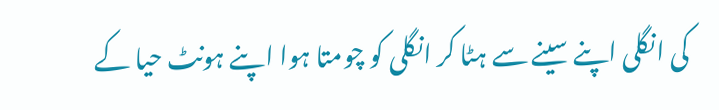کی انگلی اپنے سینے سے ہٹا کر انگلی کو چومتا ہوا اپنے ہونٹ حیا کے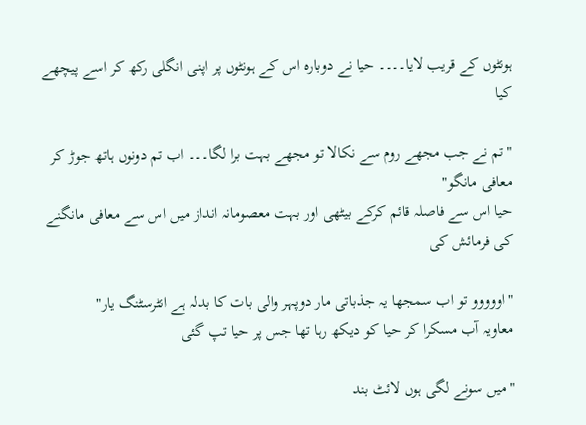ہونٹوں کے قریب لایا۔۔۔۔ حیا نے دوبارہ اس کے ہونٹوں پر اپنی انگلی رکھ کر اسے پیچھے کیا

"تم نے جب مجھے روم سے نکالا تو مجھے بہت برا لگا۔۔۔ اب تم دونوں ہاتھ جوڑ کر معافی مانگو"
حیا اس سے فاصلہ قائم کرکے بیٹھی اور بہت معصومانہ انداز میں اس سے معافی مانگنے کی فرمائش کی

"اووووو تو اب سمجھا یہ جذباتی مار دوپہر والی بات کا بدلہ ہے انٹرسٹنگ یار"
معاویہ آب مسکرا کر حیا کو دیکھ رہا تھا جس پر حیا تپ گئی

"میں سونے لگی ہوں لائٹ بند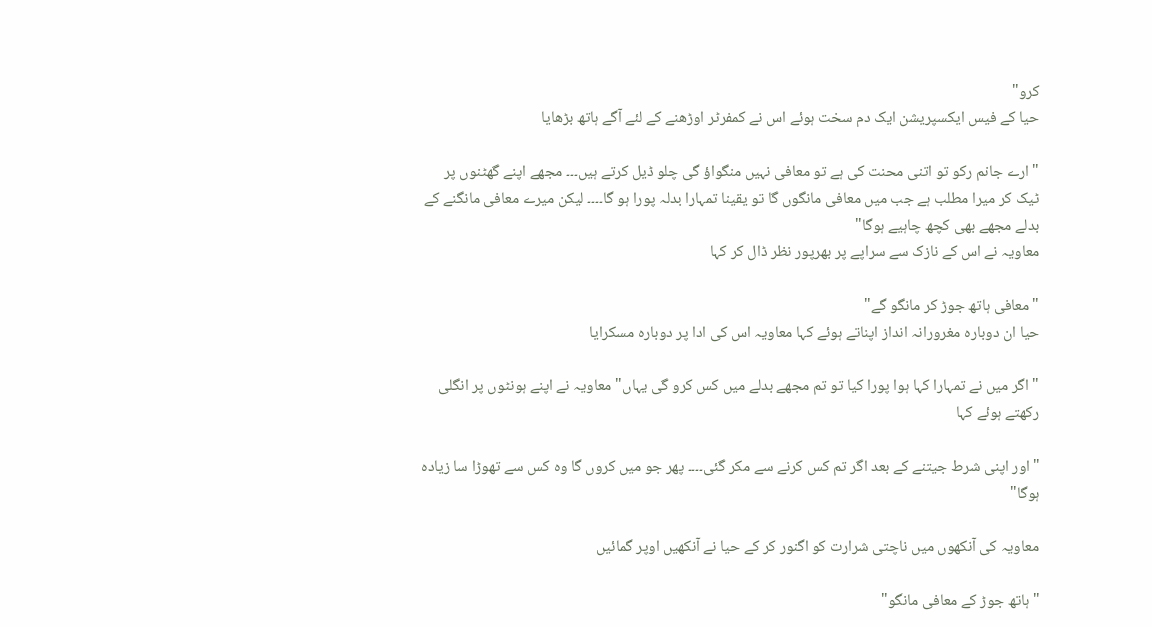کرو"
حیا کے فیس ایکسپریشن ایک دم سخت ہوئے اس نے کمفرٹر اوڑھنے کے لئے آگے ہاتھ بڑھایا

"ارے جانم رکو تو اتنی محنت کی ہے تو معافی نہیں منگواؤ گی چلو ڈیل کرتے ہیں۔۔۔ مجھے اپنے گھٹنوں پر ٹیک کر میرا مطلب ہے جب میں معافی مانگوں گا تو یقینا تمہارا بدلہ پورا ہو گا۔۔۔۔ لیکن میرے معافی مانگنے کے بدلے مجھے بھی کچھ چاہیے ہوگا"
معاویہ نے اس کے نازک سے سراپے پر بھرپور نظر ڈال کر کہا

"معافی ہاتھ جوڑ کر مانگو گے"
حیا ان دوبارہ مغرورانہ انداز اپناتے ہوئے کہا معاویہ اس کی ادا پر دوبارہ مسکرایا

"اگر میں نے تمہارا کہا ہوا پورا کیا تو تم مجھے بدلے میں کس کرو گی یہاں" معاویہ نے اپنے ہونٹوں پر انگلی رکھتے ہوئے کہا

"اور اپنی شرط جیتنے کے بعد اگر تم کس کرنے سے مکر گئی۔۔۔۔ پھر جو میں کروں گا وہ کس سے تھوڑا سا زیادہ ہوگا"

معاویہ کی آنکھوں میں ناچتی شرارت کو اگنور کر کے حیا نے آنکھیں اوپر گمائیں

"ہاتھ جوڑ کے معافی مانگو"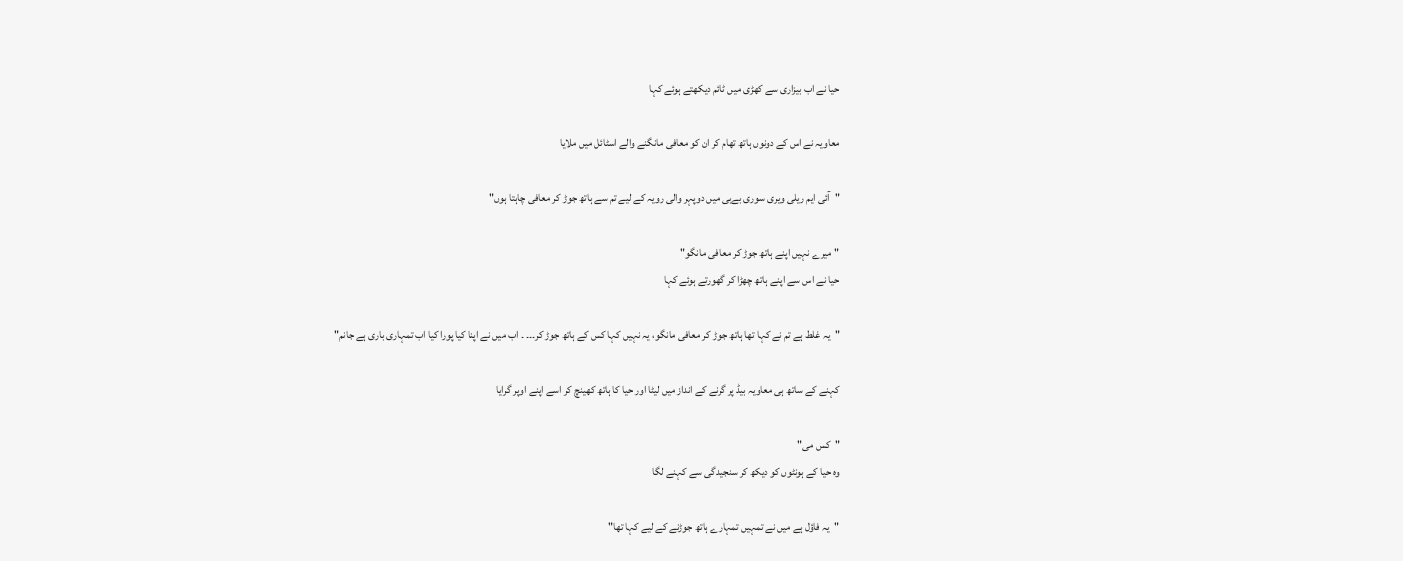حیا نے اب بیزاری سے کھڑی میں ٹائم دیکھتے ہوئے کہا

معاویہ نے اس کے دونوں ہاتھ تھام کر ان کو معافی مانگنے والے اسٹائل میں ملایا

"آئی ایم ریلی ویری سوری بےبی میں دوپہر والی رویہ کے لیے تم سے ہاتھ جوڑ کر معافی چاہتا ہوں"

"میرے نہیں اپنے ہاتھ جوڑ کر معافی مانگو"
حیا نے اس سے اپنے ہاتھ چھڑا کر گھورتے ہوئے کہا

"یہ غلط ہے تم نے کہا تھا ہاتھ جوڑ کر معافی مانگو، یہ نہیں کہا کس کے ہاتھ جوڑ کر۔۔۔ ۔ اب میں نے اپنا کیا پورا کیا اب تمہاری باری ہے جانم"

کہنے کے ساتھ ہی معاویہ بیڈ پر گرنے کے انداز میں لیٹا اور حیا کا ہاتھ کھینچ کر اسے اپنے اوپر گرایا

"کس می"
وہ حیا کے ہونٹوں کو دیکھ کر سنجیدگی سے کہنے لگا

"یہ فاؤل ہے میں نے تمہیں تمہارے ہاتھ جوڑنے کے لیے کہا تھا"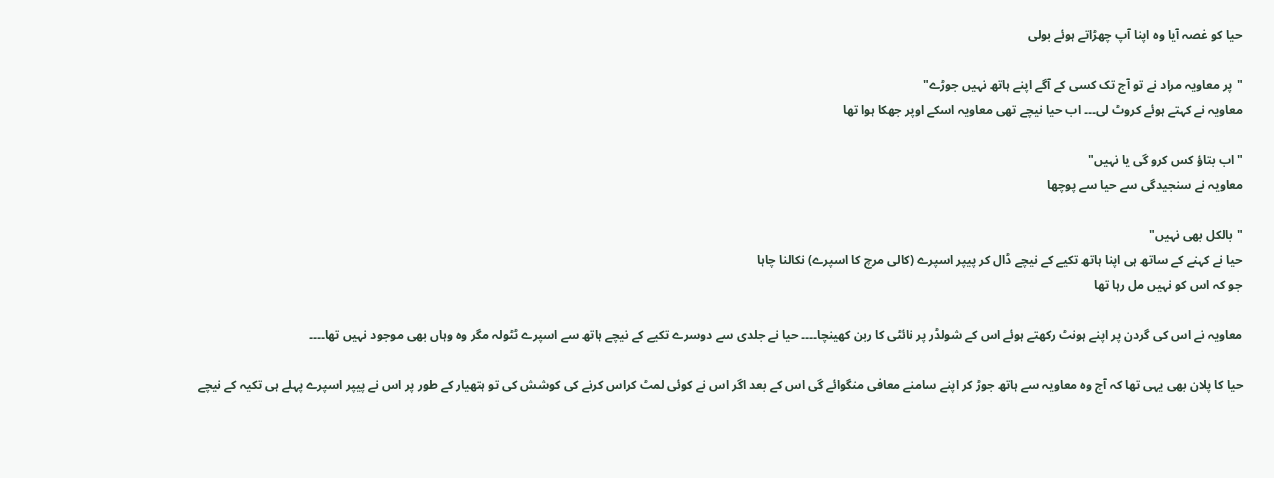حیا کو غصہ آیا وہ اپنا آپ چھڑاتے ہوئے بولی

"پر معاویہ مراد نے تو آج تک کسی کے آگے اپنے ہاتھ نہیں جوڑے"
معاویہ نے کہتے ہوئے کروٹ لی۔۔۔ اب حیا نیچے تھی معاویہ اسکے اوپر جھکا ہوا تھا

"اب بتاؤ کس کرو گی یا نہیں"
معاویہ نے سنجیدگی سے حیا سے پوچھا

"بالکل بھی نہیں"
حیا نے کہنے کے ساتھ ہی اپنا ہاتھ تکیے کے نیچے ڈال کر پیپر اسپرے (کالی مرچ کا اسپرے) نکالنا چاہا
جو کہ اس کو نہیں مل رہا تھا

معاویہ نے اس کی گردن پر اپنے ہونٹ رکھتے ہوئے اس کے شولڈر پر نائٹی کا ربن کھینچا۔۔۔۔ حیا نے جلدی سے دوسرے تکیے کے نیچے ہاتھ سے اسپرے ٹٹولہ مگر وہ وہاں بھی موجود نہیں تھا۔۔۔۔

حیا کا پلان بھی یہی تھا کہ آج وہ معاویہ سے ہاتھ جوڑ کر اپنے سامنے معافی منگوائے گی اس کے بعد اگر اس نے کوئی لمٹ کراس کرنے کی کوشش کی تو ہتھیار کے طور پر اس نے پیپر اسپرے پہلے ہی تکیہ کے نیچے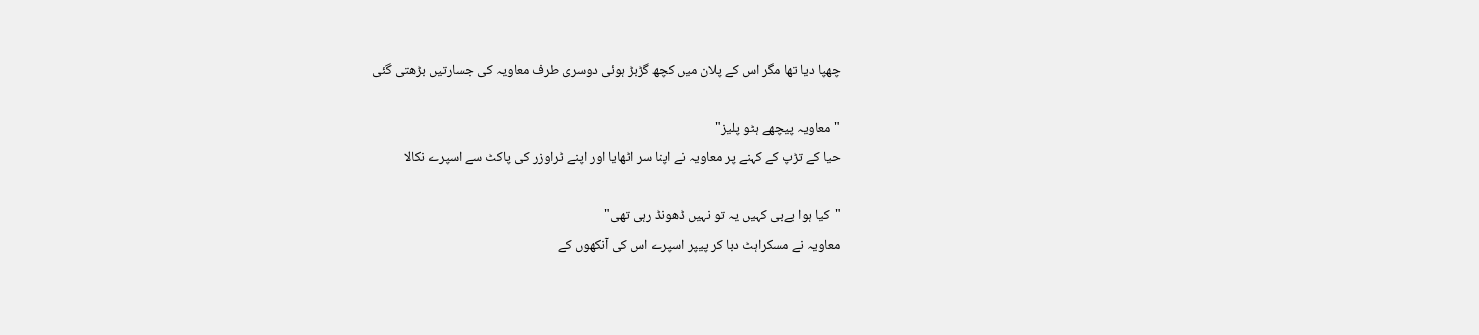چھپا دیا تھا مگر اس کے پلان میں کچھ گڑبڑ ہوئی دوسری طرف معاویہ کی جسارتیں بڑھتی گئی

"معاویہ پیچھے ہٹو پلیز"
حیا کے تڑپ کے کہنے پر معاویہ نے اپنا سر اٹھایا اور اپنے ٹراوزر کی پاکٹ سے اسپرے نکالا

"کیا ہوا بےبی کہیں یہ تو نہیں ڈھونڈ رہی تھی"
معاویہ نے مسکراہٹ دبا کر پیپر اسپرے اس کی آنکھوں کے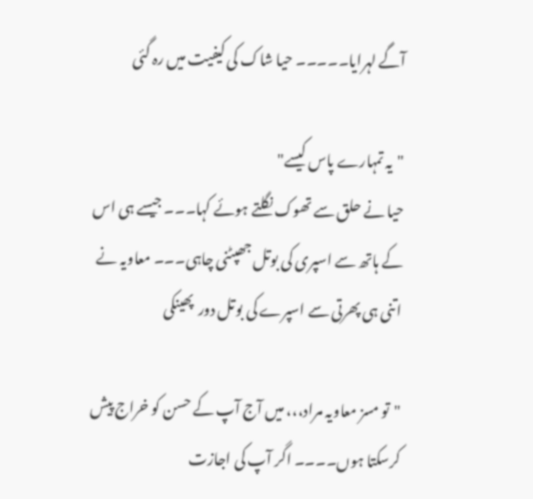آگے لہرایا۔۔۔۔۔ حیا شاک کی کیفیت میں رہ گئی

"یہ تمہارے پاس کیسے"
حیا نے حلق سے تھوک نگلتے ہوئے کہا۔۔۔ جیسے ہی اس کے ہاتھ سے اسپری کی بوتل جھپٹنی چاہی۔۔۔ معاویہ نے اتنی ہی پھرتی سے اسپرے کی بوتل دور  پھینکی

"تو مسز معاویہ مراد،،، میں آج آپ کے حسن کو خراج پیش کرسکتا ہوں۔۔۔۔ اگر آپ کی اجازت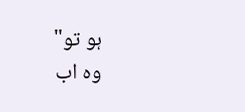ہو تو"
وہ اب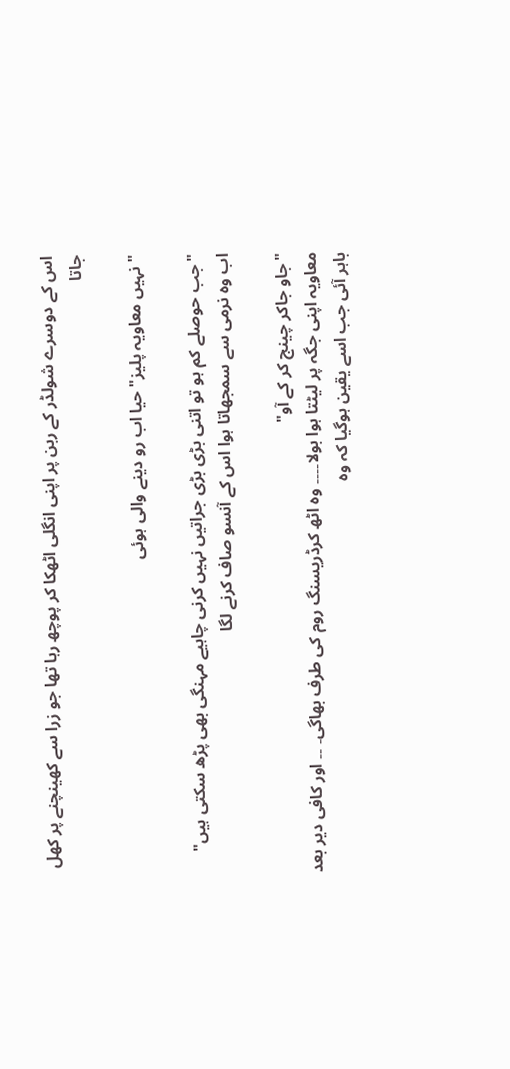اس کے دوسرے شولڈر کے ربن پر اپنی انگلی اٹھکا کر پوچھ رہا تھا جو زرا سے کھینچنے پر کھل جاتا

"نہیں معاویہ پلیز" حیا اب رو دینے والی ہوئی

"جب حوصلے کم ہو تو اتنی بڑی بڑی جراتیں نہیں کرنی چاہیے مہنگی بھی پڑھ سکتی ہیں"
اب وہ نرمی سے سمجھاتا ہوا اس کے آنسو صاف کرنے لگا

"جاو جاکر چینج کر کے آو"
معاویہ اپنی جگہ پر لیٹتا ہوا بولا۔۔۔۔ وہ اٹھ کرڈریسنگ روم کی طرف بھاگی۔ ۔۔ اور کافی دیر بعد باہر آئی جب اسے یقین ہوگیا کہ وہ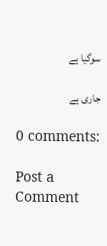سوگیا ہے

جاری ہے

0 comments:

Post a Comment